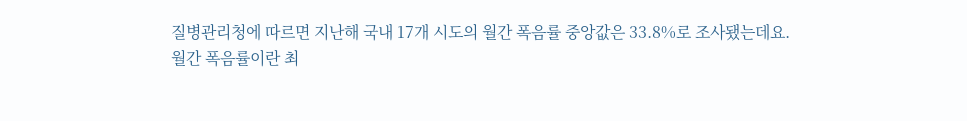질병관리청에 따르면 지난해 국내 17개 시도의 월간 폭음률 중앙값은 33.8%로 조사됐는데요.
월간 폭음률이란 최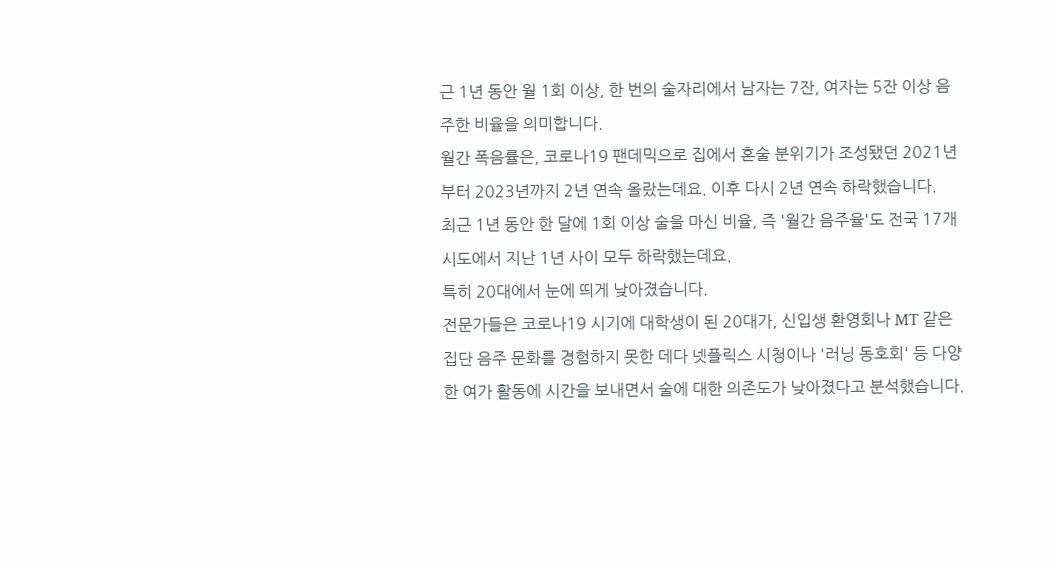근 1년 동안 월 1회 이상, 한 번의 술자리에서 남자는 7잔, 여자는 5잔 이상 음주한 비율을 의미합니다.
월간 폭음률은, 코로나19 팬데믹으로 집에서 혼술 분위기가 조성됐던 2021년부터 2023년까지 2년 연속 올랐는데요. 이후 다시 2년 연속 하락했습니다.
최근 1년 동안 한 달에 1회 이상 술을 마신 비율, 즉 '월간 음주율'도 전국 17개 시도에서 지난 1년 사이 모두 하락했는데요.
특히 20대에서 눈에 띄게 낮아졌습니다.
전문가들은 코로나19 시기에 대학생이 된 20대가, 신입생 환영회나 MT 같은 집단 음주 문화를 경험하지 못한 데다 넷플릭스 시청이나 '러닝 동호회' 등 다양한 여가 활동에 시간을 보내면서 술에 대한 의존도가 낮아졌다고 분석했습니다.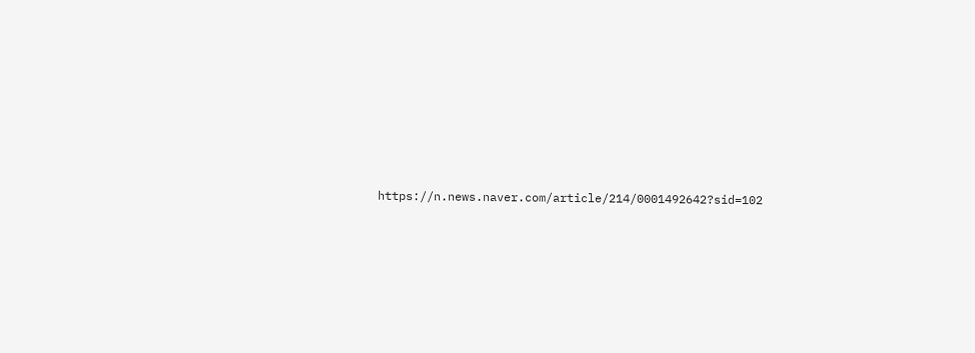https://n.news.naver.com/article/214/0001492642?sid=102